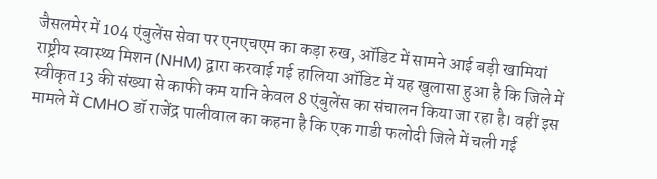जैसलमेर में 104 एंबुलेंस सेवा पर एनएचएम का कड़ा रुख, ऑडिट में सामने आई बड़ी खामियां
राष्ट्रीय स्वास्थ्य मिशन (NHM) द्वारा करवाई गई हालिया ऑडिट में यह खुलासा हुआ है कि जिले में स्वीकृत 13 की संख्या से काफी कम यानि केवल 8 एंबुलेंस का संचालन किया जा रहा है। वहीं इस मामले में CMHO डॉ राजेंद्र पालीवाल का कहना है कि एक गाडी फलोदी जिले में चली गई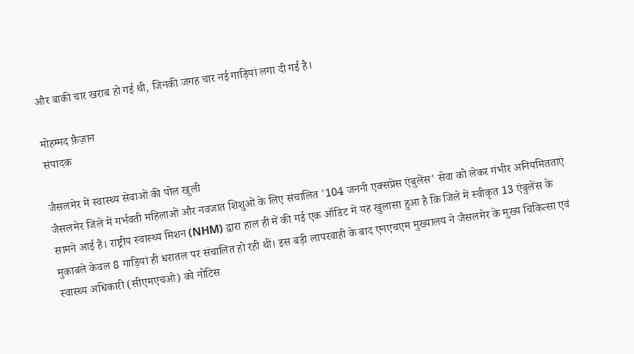और बाकी चार खराब हो गई थी, जिनकी जगह चार नई गाड़ियां लगा दी गई है।

मोहम्मद फ़ैज़ान
संपादक

जैसलमेर में स्वास्थ्य सेवाओं की पोल खुली
जैसलमेर जिले में गर्भवती महिलाओं और नवजात शिशुओं के लिए संचालित '104 जननी एक्सप्रेस एंबुलेंस' सेवा को लेकर गंभीर अनियमितताएं सामने आई हैं। राष्ट्रीय स्वास्थ्य मिशन (NHM) द्वारा हाल ही में की गई एक ऑडिट में यह खुलासा हुआ है कि जिले में स्वीकृत 13 एंबुलेंस के मुकाबले केवल 8 गाड़ियां ही धरातल पर संचालित हो रही थीं। इस बड़ी लापरवाही के बाद एनएचएम मुख्यालय ने जैसलमेर के मुख्य चिकित्सा एवं स्वास्थ्य अधिकारी (सीएमएचओ) को नोटिस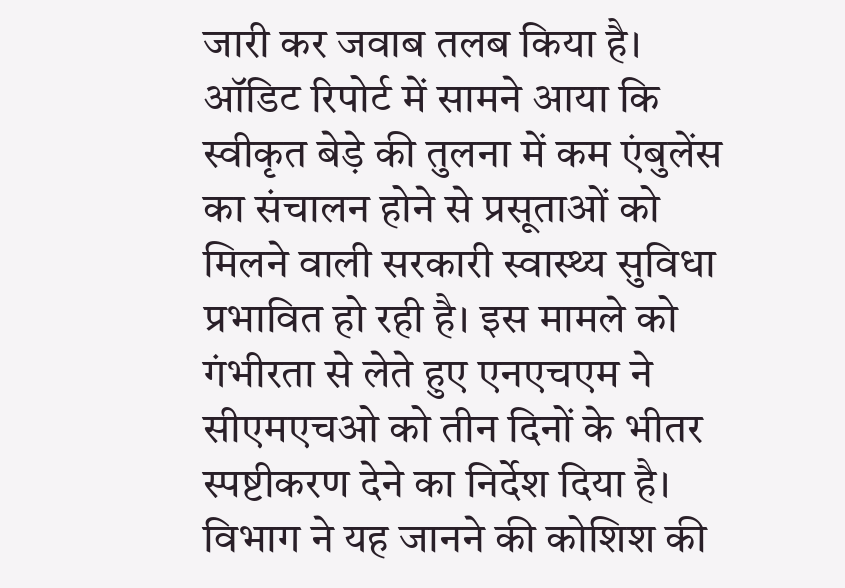जारी कर जवाब तलब किया है।
ऑडिट रिपोर्ट में सामने आया कि स्वीकृत बेड़े की तुलना में कम एंबुलेंस का संचालन होने से प्रसूताओं को मिलने वाली सरकारी स्वास्थ्य सुविधा प्रभावित हो रही है। इस मामले को गंभीरता से लेते हुए एनएचएम ने सीएमएचओ को तीन दिनों के भीतर स्पष्टीकरण देने का निर्देश दिया है। विभाग ने यह जानने की कोशिश की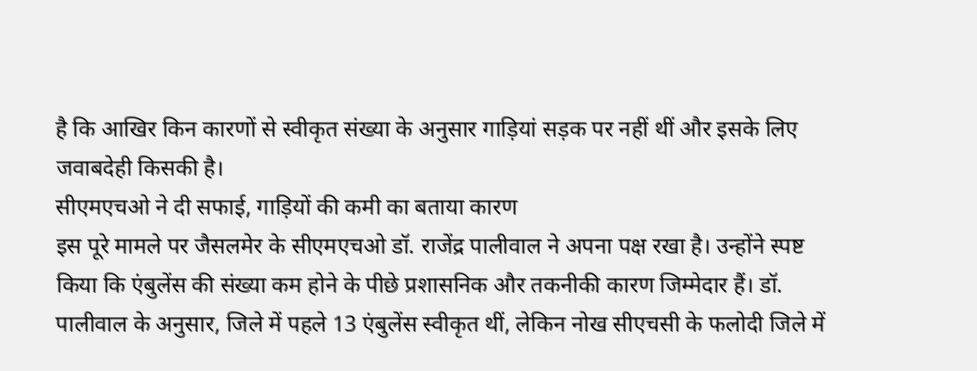है कि आखिर किन कारणों से स्वीकृत संख्या के अनुसार गाड़ियां सड़क पर नहीं थीं और इसके लिए जवाबदेही किसकी है।
सीएमएचओ ने दी सफाई, गाड़ियों की कमी का बताया कारण
इस पूरे मामले पर जैसलमेर के सीएमएचओ डॉ. राजेंद्र पालीवाल ने अपना पक्ष रखा है। उन्होंने स्पष्ट किया कि एंबुलेंस की संख्या कम होने के पीछे प्रशासनिक और तकनीकी कारण जिम्मेदार हैं। डॉ. पालीवाल के अनुसार, जिले में पहले 13 एंबुलेंस स्वीकृत थीं, लेकिन नोख सीएचसी के फलोदी जिले में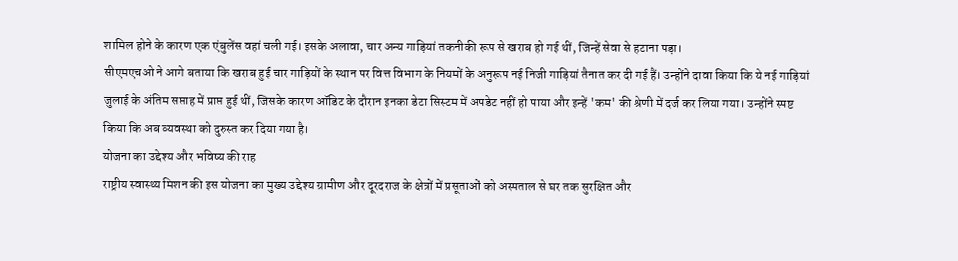शामिल होने के कारण एक एंबुलेंस वहां चली गई। इसके अलावा, चार अन्य गाड़ियां तकनीकी रूप से खराब हो गई थीं, जिन्हें सेवा से हटाना पड़ा।
सीएमएचओ ने आगे बताया कि खराब हुई चार गाड़ियों के स्थान पर वित्त विभाग के नियमों के अनुरूप नई निजी गाड़ियां तैनात कर दी गई हैं। उन्होंने दावा किया कि ये नई गाड़ियां जुलाई के अंतिम सप्ताह में प्राप्त हुई थीं, जिसके कारण ऑडिट के दौरान इनका डेटा सिस्टम में अपडेट नहीं हो पाया और इन्हें 'कम' की श्रेणी में दर्ज कर लिया गया। उन्होंने स्पष्ट किया कि अब व्यवस्था को दुरुस्त कर दिया गया है।
योजना का उद्देश्य और भविष्य की राह
राष्ट्रीय स्वास्थ्य मिशन की इस योजना का मुख्य उद्देश्य ग्रामीण और दूरदराज के क्षेत्रों में प्रसूताओं को अस्पताल से घर तक सुरक्षित और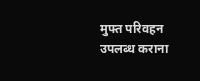मुफ्त परिवहन उपलब्ध कराना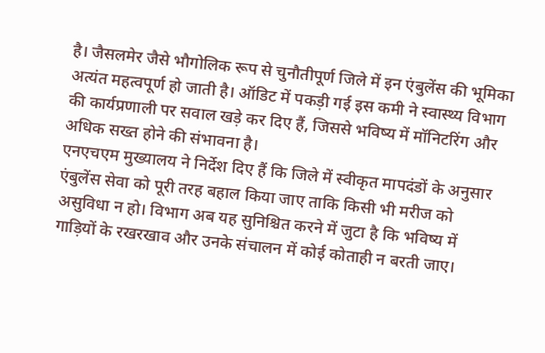है। जैसलमेर जैसे भौगोलिक रूप से चुनौतीपूर्ण जिले में इन एंबुलेंस की भूमिका अत्यंत महत्वपूर्ण हो जाती है। ऑडिट में पकड़ी गई इस कमी ने स्वास्थ्य विभाग की कार्यप्रणाली पर सवाल खड़े कर दिए हैं, जिससे भविष्य में मॉनिटरिंग और अधिक सख्त होने की संभावना है।
एनएचएम मुख्यालय ने निर्देश दिए हैं कि जिले में स्वीकृत मापदंडों के अनुसार एंबुलेंस सेवा को पूरी तरह बहाल किया जाए ताकि किसी भी मरीज को असुविधा न हो। विभाग अब यह सुनिश्चित करने में जुटा है कि भविष्य में गाड़ियों के रखरखाव और उनके संचालन में कोई कोताही न बरती जाए।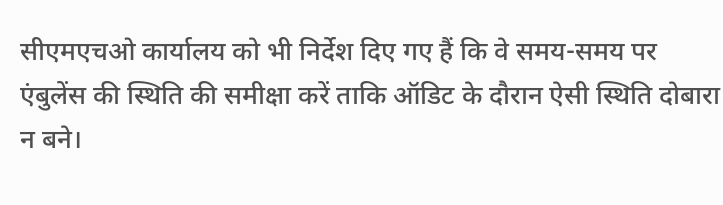सीएमएचओ कार्यालय को भी निर्देश दिए गए हैं कि वे समय-समय पर एंबुलेंस की स्थिति की समीक्षा करें ताकि ऑडिट के दौरान ऐसी स्थिति दोबारा न बने।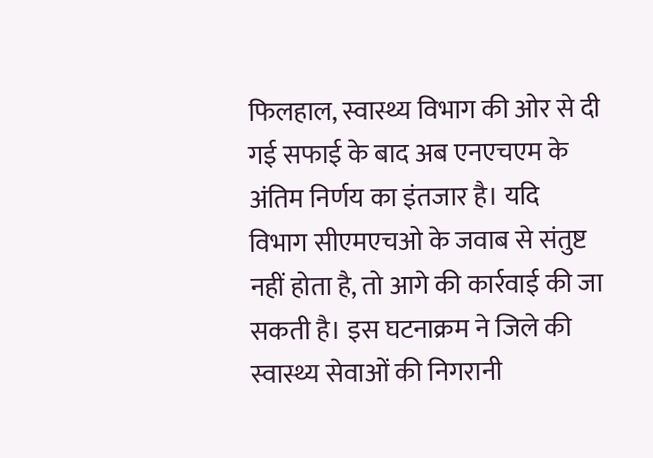फिलहाल, स्वास्थ्य विभाग की ओर से दी गई सफाई के बाद अब एनएचएम के अंतिम निर्णय का इंतजार है। यदि विभाग सीएमएचओ के जवाब से संतुष्ट नहीं होता है, तो आगे की कार्रवाई की जा सकती है। इस घटनाक्रम ने जिले की स्वास्थ्य सेवाओं की निगरानी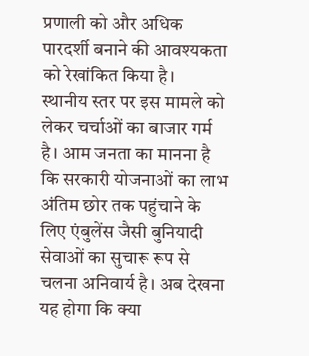प्रणाली को और अधिक पारदर्शी बनाने की आवश्यकता को रेखांकित किया है।
स्थानीय स्तर पर इस मामले को लेकर चर्चाओं का बाजार गर्म है। आम जनता का मानना है कि सरकारी योजनाओं का लाभ अंतिम छोर तक पहुंचाने के लिए एंबुलेंस जैसी बुनियादी सेवाओं का सुचारू रूप से चलना अनिवार्य है। अब देखना यह होगा कि क्या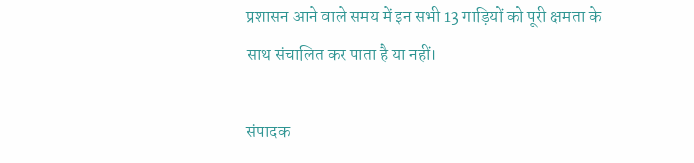प्रशासन आने वाले समय में इन सभी 13 गाड़ियों को पूरी क्षमता के साथ संचालित कर पाता है या नहीं।

संपादक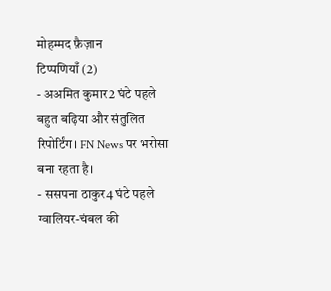मोहम्मद फ़ैज़ान
टिप्पणियाँ (2)
- अअमित कुमार2 घंटे पहले
बहुत बढ़िया और संतुलित रिपोर्टिंग। FN News पर भरोसा बना रहता है।
- ससपना ठाकुर4 घंटे पहले
ग्वालियर-चंबल की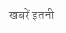खबरें इतनी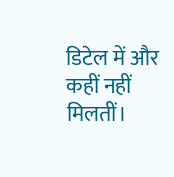डिटेल में और कहीं नहीं मिलतीं।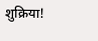शुक्रिया!